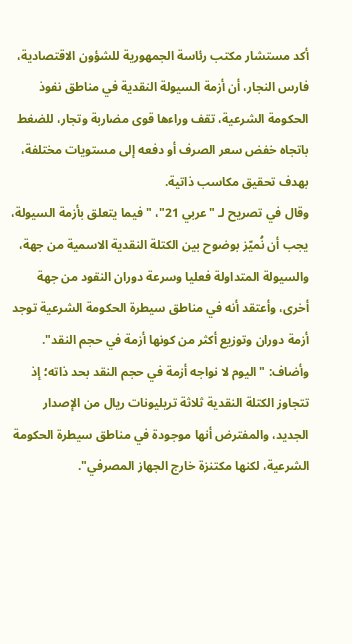أكد مستشار مكتب رئاسة الجمهورية للشؤون الاقتصادية، فارس النجار، أن أزمة السيولة النقدية في مناطق نفوذ الحكومة الشرعية، تقف وراءها قوى مضاربة وتجار، للضغط باتجاه خفض سعر الصرف أو دفعه إلى مستويات مختلفة، بهدف تحقيق مكاسب ذاتية.
وقال في تصريح لـ "عربي 21"، "فيما يتعلق بأزمة السيولة، يجب أن نُميّز بوضوح بين الكتلة النقدية الاسمية من جهة، والسيولة المتداولة فعليا وسرعة دوران النقود من جهة أخرى، وأعتقد أنه في مناطق سيطرة الحكومة الشرعية توجد أزمة دوران وتوزيع أكثر من كونها أزمة في حجم النقد".
وأضاف: "اليوم لا نواجه أزمة في حجم النقد بحد ذاته؛ إذ تتجاوز الكتلة النقدية ثلاثة تريليونات ريال من الإصدار الجديد، والمفترض أنها موجودة في مناطق سيطرة الحكومة الشرعية، لكنها مكتنزة خارج الجهاز المصرفي".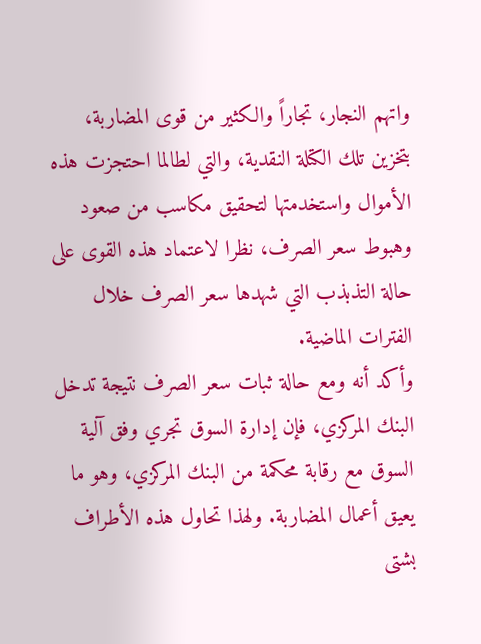واتهم النجار، تجاراً والكثير من قوى المضاربة، بتخزين تلك الكتلة النقدية، والتي لطالما احتجزت هذه الأموال واستخدمتها لتحقيق مكاسب من صعود وهبوط سعر الصرف، نظرا لاعتماد هذه القوى على حالة التذبذب التي شهدها سعر الصرف خلال الفترات الماضية.
وأكد أنه ومع حالة ثبات سعر الصرف نتيجة تدخل البنك المركزي، فإن إدارة السوق تجري وفق آلية السوق مع رقابة محكمة من البنك المركزي، وهو ما يعيق أعمال المضاربة. ولهذا تحاول هذه الأطراف بشتى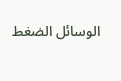الوسائل الضغط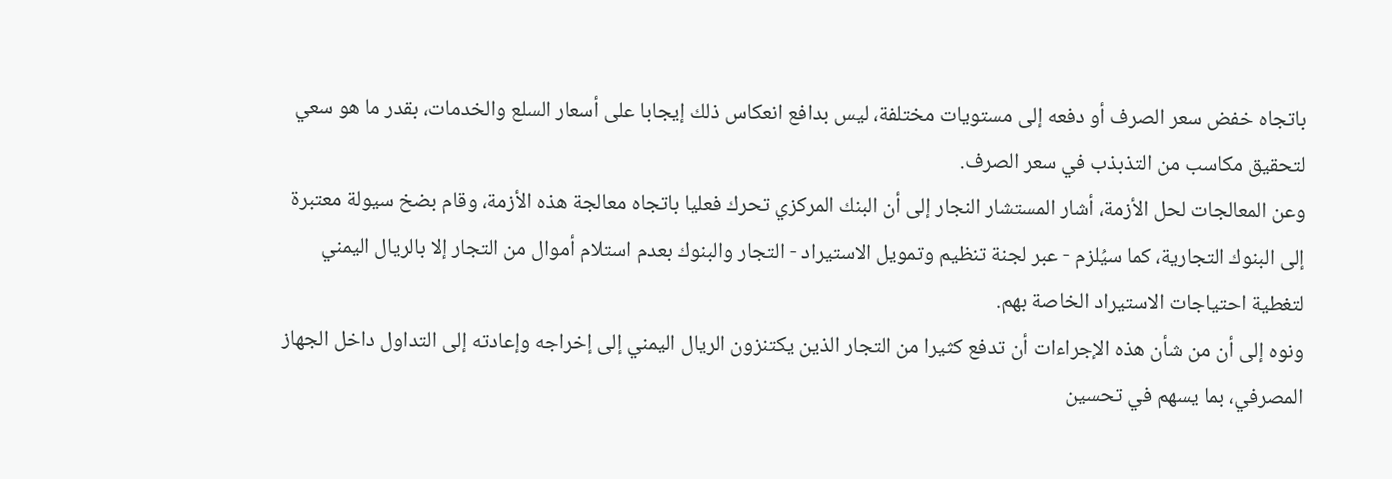باتجاه خفض سعر الصرف أو دفعه إلى مستويات مختلفة، ليس بدافع انعكاس ذلك إيجابا على أسعار السلع والخدمات، بقدر ما هو سعي لتحقيق مكاسب من التذبذب في سعر الصرف.
وعن المعالجات لحل الأزمة، أشار المستشار النجار إلى أن البنك المركزي تحرك فعليا باتجاه معالجة هذه الأزمة، وقام بضخ سيولة معتبرة إلى البنوك التجارية، كما سيُلزم - عبر لجنة تنظيم وتمويل الاستيراد - التجار والبنوك بعدم استلام أموال من التجار إلا بالريال اليمني لتغطية احتياجات الاستيراد الخاصة بهم.
ونوه إلى أن من شأن هذه الإجراءات أن تدفع كثيرا من التجار الذين يكتنزون الريال اليمني إلى إخراجه وإعادته إلى التداول داخل الجهاز المصرفي، بما يسهم في تحسين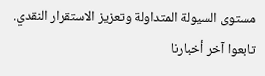مستوى السيولة المتداولة وتعزيز الاستقرار النقدي.
تابعوا آخر أخبارنا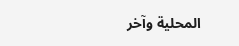المحلية وآخر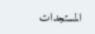المستجدات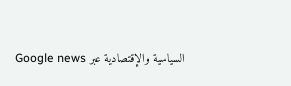السياسية والإقتصادية عبر Google news